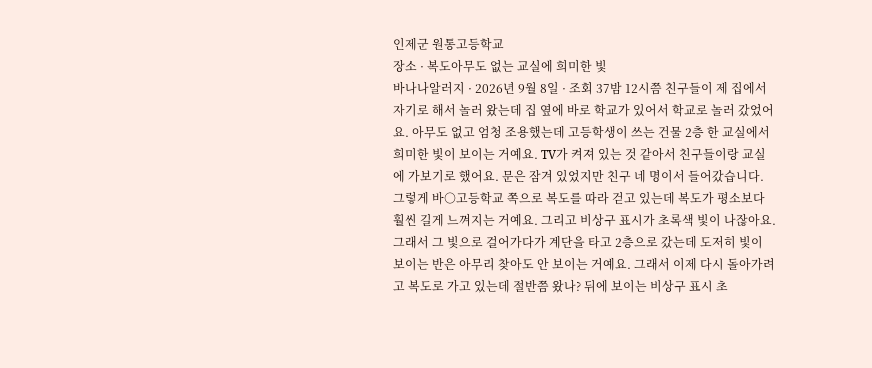인제군 원통고등학교
장소 · 복도아무도 없는 교실에 희미한 빛
바나나알러지 · 2026년 9월 8일 · 조회 37밤 12시쯤 친구들이 제 집에서 자기로 해서 놀러 왔는데 집 옆에 바로 학교가 있어서 학교로 놀러 갔었어요. 아무도 없고 엄청 조용했는데 고등학생이 쓰는 건물 2층 한 교실에서 희미한 빛이 보이는 거예요. TV가 켜져 있는 것 같아서 친구들이랑 교실에 가보기로 했어요. 문은 잠겨 있었지만 친구 네 명이서 들어갔습니다. 그렇게 바○고등학교 쪽으로 복도를 따라 걷고 있는데 복도가 평소보다 훨씬 길게 느껴지는 거예요. 그리고 비상구 표시가 초록색 빛이 나잖아요. 그래서 그 빛으로 걸어가다가 계단을 타고 2층으로 갔는데 도저히 빛이 보이는 반은 아무리 찾아도 안 보이는 거예요. 그래서 이제 다시 돌아가려고 복도로 가고 있는데 절반쯤 왔나? 뒤에 보이는 비상구 표시 초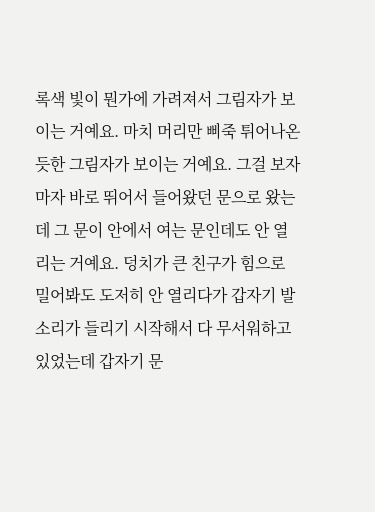록색 빛이 뭔가에 가려져서 그림자가 보이는 거예요. 마치 머리만 삐죽 튀어나온 듯한 그림자가 보이는 거예요. 그걸 보자마자 바로 뛰어서 들어왔던 문으로 왔는데 그 문이 안에서 여는 문인데도 안 열리는 거예요. 덩치가 큰 친구가 힘으로 밀어봐도 도저히 안 열리다가 갑자기 발소리가 들리기 시작해서 다 무서워하고 있었는데 갑자기 문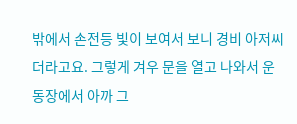밖에서 손전등 빛이 보여서 보니 경비 아저씨더라고요. 그렇게 겨우 문을 열고 나와서 운동장에서 아까 그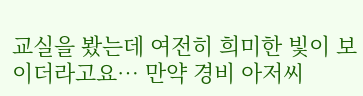교실을 봤는데 여전히 희미한 빛이 보이더라고요… 만약 경비 아저씨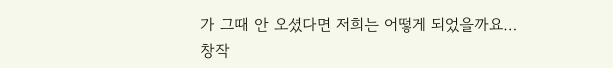가 그때 안 오셨다면 저희는 어떻게 되었을까요…
창작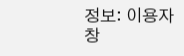정보: 이용자 창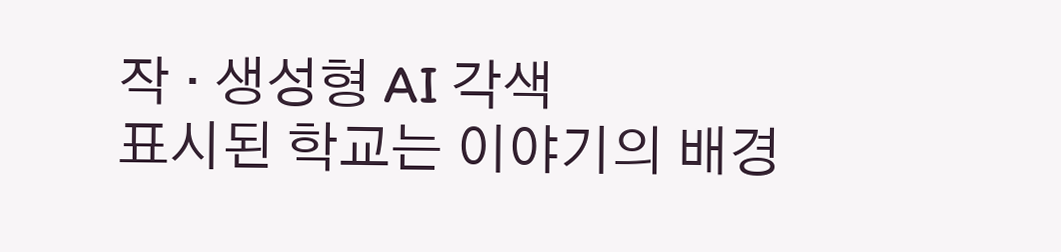작 · 생성형 AI 각색
표시된 학교는 이야기의 배경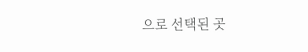으로 선택된 곳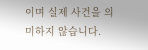이며 실제 사건을 의미하지 않습니다.